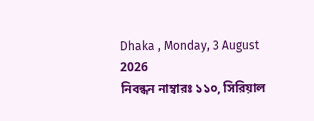Dhaka , Monday, 3 August 2026
নিবন্ধন নাম্বারঃ ১১০, সিরিয়াল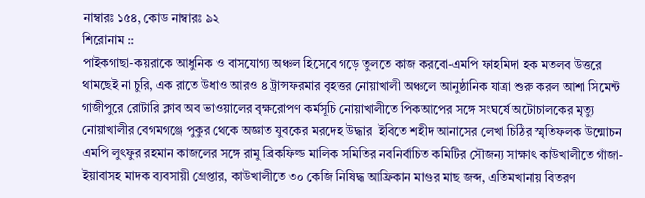নাম্বারঃ ১৫৪, কোড নাম্বারঃ ৯২
শিরোনাম ::
পাইকগাছা-কয়রাকে আধুনিক ও বাসযোগ্য অঞ্চল হিসেবে গড়ে তুলতে কাজ করবো-এমপি ফাহমিদা হক মতলব উত্তরে থামছেই না চুরি, এক রাতে উধাও আরও ৪ ট্রান্সফরমার বৃহত্তর নোয়াখালী অঞ্চলে আনুষ্ঠানিক যাত্রা শুরু করল আশা সিমেন্ট গাজীপুরে রোটারি ক্লাব অব ভাওয়ালের বৃক্ষরোপণ কর্মসূচি নোয়াখালীতে পিকআপের সঙ্গে সংঘর্ষে অটোচালকের মৃত্যু নোয়াখালীর বেগমগঞ্জে পুকুর থেকে অজ্ঞাত যুবকের মরদেহ উদ্ধার  ইবিতে শহীদ আনাসের লেখা চিঠির স্মৃতিফলক উন্মোচন এমপি লুৎফুর রহমান কাজলের সঙ্গে রামু ব্রিকফিল্ড মালিক সমিতির নবনির্বাচিত কমিটির সৌজন্য সাক্ষাৎ কাউখালীতে গাঁজা-ইয়াবাসহ মাদক ব্যবসায়ী গ্রেপ্তার, কাউখালীতে ৩০ কেজি নিষিদ্ধ আফ্রিকান মাগুর মাছ জব্দ, এতিমখানায় বিতরণ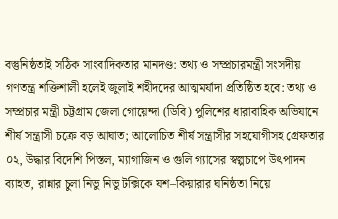বস্তুনিষ্ঠতাই সঠিক সাংবাদিকতার মানদণ্ড: তথ্য ও সম্প্রচারমন্ত্রী সংসদীয় গণতন্ত্র শক্তিশালী হলেই জুলাই শহীদদের আত্মমর্যাদা প্রতিষ্ঠিত হবে: তথ্য ও সম্প্রচার মন্ত্রী চট্টগ্রাম জেলা গোয়েন্দা (ডিবি) পুলিশের ধারাবাহিক অভিযানে শীর্ষ সন্ত্রাসী চক্রে বড় আঘাত; আলোচিত শীর্ষ সন্ত্রাসীর সহযোগীসহ গ্রেফতার ০২, উদ্ধার বিদেশি পিস্তল, ম্যাগাজিন ও গুলি গ্যাসের স্বল্পচাপে উৎপাদন ব্যাহত, রান্নার চুলা নিভু নিভু টক্সিকে যশ–কিয়ারার ঘনিষ্ঠতা নিয়ে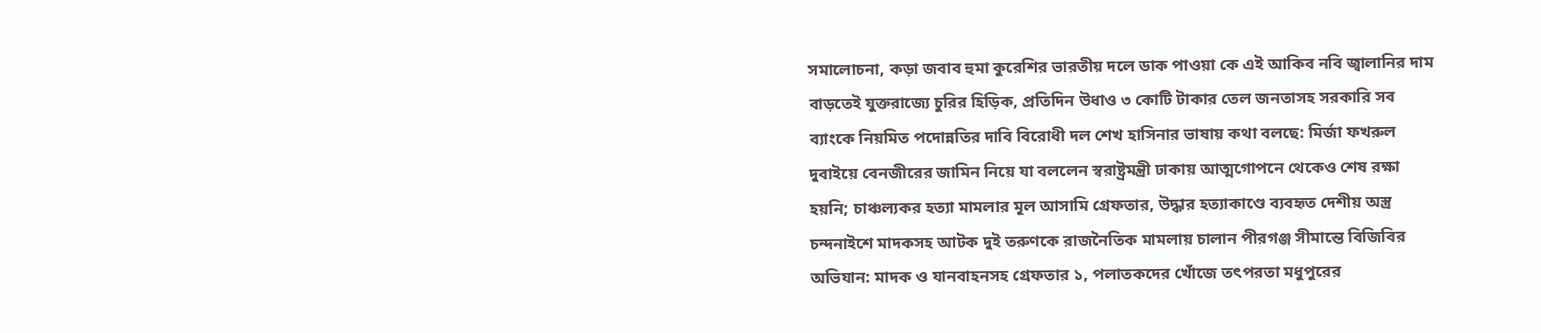সমালোচনা, কড়া জবাব হুমা কুরেশির ভারতীয় দলে ডাক পাওয়া কে এই আকিব নবি জ্বালানির দাম বাড়তেই যুক্তরাজ্যে চুরির হিড়িক, প্রতিদিন উধাও ৩ কোটি টাকার তেল জনতাসহ সরকারি সব ব্যাংকে নিয়মিত পদোন্নতির দাবি বিরোধী দল শেখ হাসিনার ভাষায় কথা বলছে: মির্জা ফখরুল দুবাইয়ে বেনজীরের জামিন নিয়ে যা বললেন স্বরাষ্ট্রমন্ত্রী ঢাকায় আত্মগোপনে থেকেও শেষ রক্ষা হয়নি; চাঞ্চল্যকর হত্যা মামলার মূল আসামি গ্রেফতার, উদ্ধার হত্যাকাণ্ডে ব্যবহৃত দেশীয় অস্ত্র চন্দনাইশে মাদকসহ আটক দুই তরুণকে রাজনৈতিক মামলায় চালান পীরগঞ্জ সীমান্তে বিজিবির অভিযান: মাদক ও যানবাহনসহ গ্রেফতার ১, পলাতকদের খোঁজে তৎপরতা মধুপুরের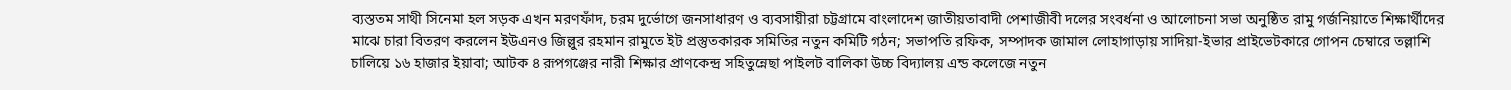ব্যস্ততম সাথী সিনেমা হল সড়ক এখন মরণফাঁদ, চরম দুর্ভোগে জনসাধারণ ও ব্যবসায়ীরা চট্টগ্রামে বাংলাদেশ জাতীয়তাবাদী পেশাজীবী দলের সংবর্ধনা ও আলোচনা সভা অনুষ্ঠিত রামু গর্জনিয়াতে শিক্ষার্থীদের মাঝে চারা বিতরণ করলেন ইউএনও জিল্লুর রহমান রামুতে ইট প্রস্তুতকারক সমিতির নতুন কমিটি গঠন; সভাপতি রফিক, সম্পাদক জামাল লোহাগাড়ায় সাদিয়া-ইভার প্রাইভেটকারে গোপন চেম্বারে তল্লাশি চালিয়ে ১৬ হাজার ইয়াবা; আটক ৪ রূপগঞ্জের নারী শিক্ষার প্রাণকেন্দ্র সহিতুন্নেছা পাইলট বালিকা উচ্চ বিদ্যালয় এন্ড কলেজে নতুন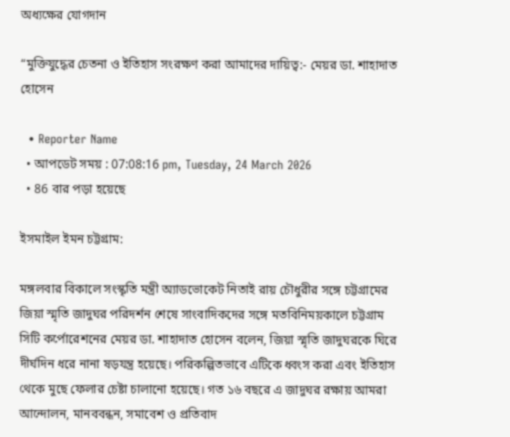অধ্যক্ষের যোগদান

“মুক্তিযুদ্ধের চেতনা ও ইতিহাস সংরক্ষণ করা আমাদের দায়িত্ব:- মেয়র ডা. শাহাদাত হোসেন

  • Reporter Name
  • আপডেট সময় : 07:08:16 pm, Tuesday, 24 March 2026
  • 86 বার পড়া হয়েছে

ইসমাইল ইমন চট্টগ্রাম:

মঙ্গলবার বিকালে সংস্কৃতি মন্ত্রী অ্যাডভোকেট নিতাই রায় চৌধুরীর সঙ্গে চট্টগ্রামের জিয়া স্মৃতি জাদুঘর পরিদর্শন শেষে সাংবাদিকদের সঙ্গে মতবিনিময়কালে চট্টগ্রাম সিটি কর্পোরেশনের মেয়র ডা. শাহাদাত হোসেন বলেন, জিয়া স্মৃতি জাদুঘরকে ঘিরে দীর্ঘদিন ধরে নানা ষড়যন্ত্র হয়েছে। পরিকল্পিতভাবে এটিকে ধ্বংস করা এবং ইতিহাস থেকে মুছে ফেলার চেষ্টা চালানো হয়েছে। গত ১৬ বছরে এ জাদুঘর রক্ষায় আমরা আন্দোলন, মানববন্ধন, সমাবেশ ও প্রতিবাদ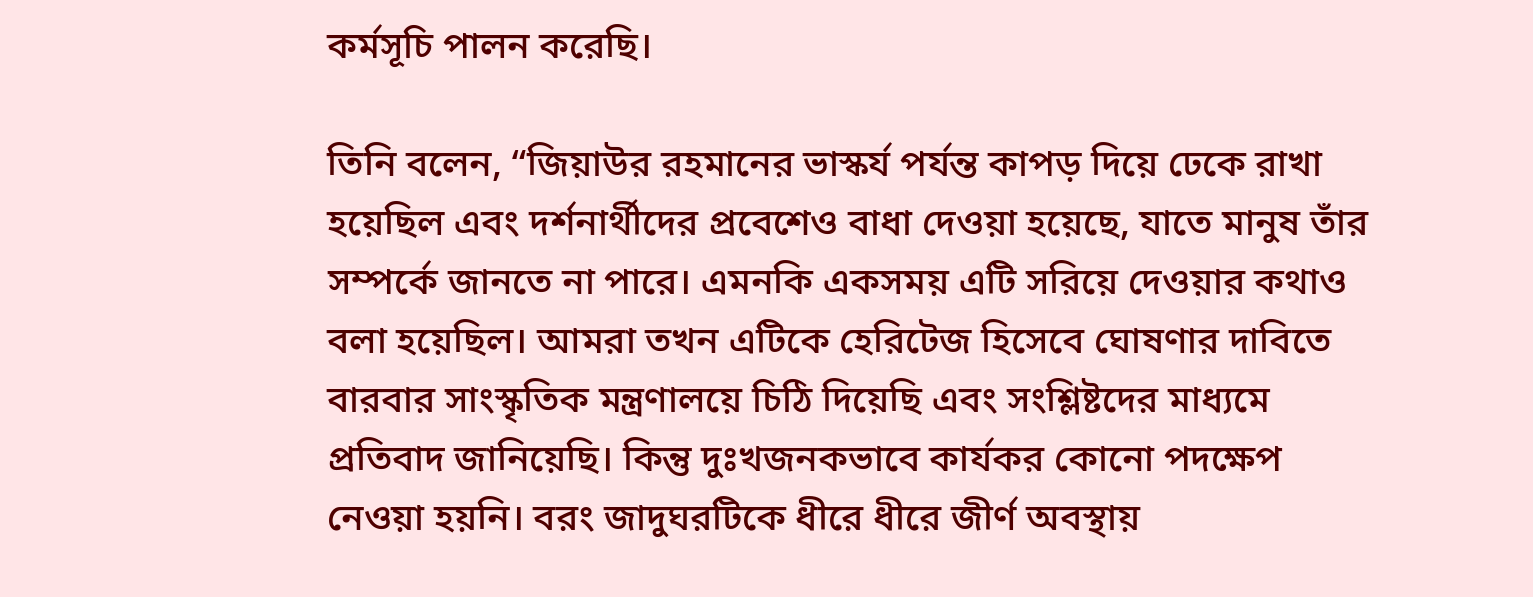কর্মসূচি পালন করেছি।

তিনি বলেন, “জিয়াউর রহমানের ভাস্কর্য পর্যন্ত কাপড় দিয়ে ঢেকে রাখা হয়েছিল এবং দর্শনার্থীদের প্রবেশেও বাধা দেওয়া হয়েছে, যাতে মানুষ তাঁর সম্পর্কে জানতে না পারে। এমনকি একসময় এটি সরিয়ে দেওয়ার কথাও বলা হয়েছিল। আমরা তখন এটিকে হেরিটেজ হিসেবে ঘোষণার দাবিতে বারবার সাংস্কৃতিক মন্ত্রণালয়ে চিঠি দিয়েছি এবং সংশ্লিষ্টদের মাধ্যমে প্রতিবাদ জানিয়েছি। কিন্তু দুঃখজনকভাবে কার্যকর কোনো পদক্ষেপ নেওয়া হয়নি। বরং জাদুঘরটিকে ধীরে ধীরে জীর্ণ অবস্থায়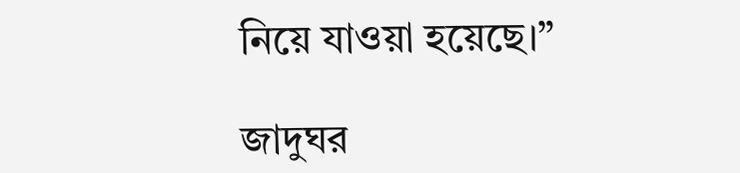নিয়ে যাওয়া হয়েছে।”

জাদুঘর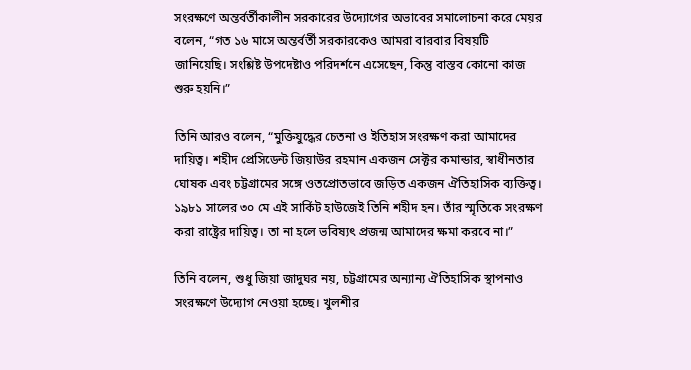সংরক্ষণে অন্তর্বর্তীকালীন সরকারের উদ্যোগের অভাবের সমালোচনা করে মেয়র বলেন, “গত ১৬ মাসে অন্তর্বর্তী সরকারকেও আমরা বারবার বিষয়টি জানিয়েছি। সংশ্লিষ্ট উপদেষ্টাও পরিদর্শনে এসেছেন, কিন্তু বাস্তব কোনো কাজ শুরু হয়নি।”

তিনি আরও বলেন, “মুক্তিযুদ্ধের চেতনা ও ইতিহাস সংরক্ষণ করা আমাদের দায়িত্ব। শহীদ প্রেসিডেন্ট জিয়াউর রহমান একজন সেক্টর কমান্ডার, স্বাধীনতার ঘোষক এবং চট্টগ্রামের সঙ্গে ওতপ্রোতভাবে জড়িত একজন ঐতিহাসিক ব্যক্তিত্ব। ১৯৮১ সালের ৩০ মে এই সার্কিট হাউজেই তিনি শহীদ হন। তাঁর স্মৃতিকে সংরক্ষণ করা রাষ্ট্রের দায়িত্ব। তা না হলে ভবিষ্যৎ প্রজন্ম আমাদের ক্ষমা করবে না।”

তিনি বলেন, শুধু জিয়া জাদুঘর নয়, চট্টগ্রামের অন্যান্য ঐতিহাসিক স্থাপনাও সংরক্ষণে উদ্যোগ নেওয়া হচ্ছে। খুলশীর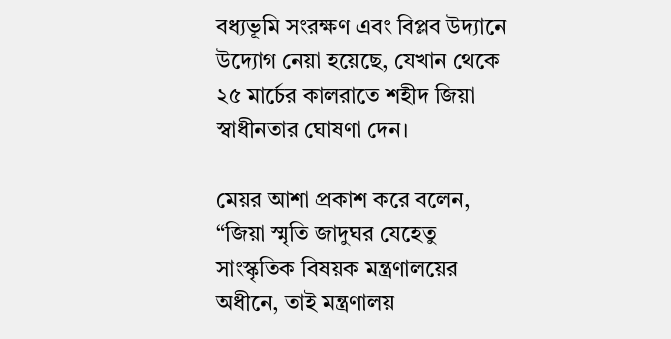বধ্যভূমি সংরক্ষণ এবং বিপ্লব উদ্যানে উদ্যোগ নেয়া হয়েছে, যেখান থেকে ২৫ মার্চের কালরাতে শহীদ জিয়া স্বাধীনতার ঘোষণা দেন।

মেয়র আশা প্রকাশ করে বলেন, “জিয়া স্মৃতি জাদুঘর যেহেতু সাংস্কৃতিক বিষয়ক মন্ত্রণালয়ের অধীনে, তাই মন্ত্রণালয়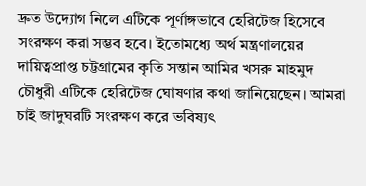দ্রুত উদ্যোগ নিলে এটিকে পূর্ণাঙ্গভাবে হেরিটেজ হিসেবে সংরক্ষণ করা সম্ভব হবে। ইতোমধ্যে অর্থ মন্ত্রণালয়ের দায়িত্বপ্রাপ্ত চট্টগ্রামের কৃতি সন্তান আমির খসরু মাহমুদ চৌধুরী এটিকে হেরিটেজ ঘোষণার কথা জানিয়েছেন। আমরা চাই জাদুঘরটি সংরক্ষণ করে ভবিষ্যৎ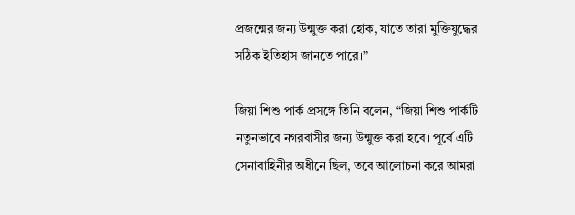প্রজন্মের জন্য উন্মুক্ত করা হোক, যাতে তারা মুক্তিযুদ্ধের সঠিক ইতিহাস জানতে পারে।”

জিয়া শিশু পার্ক প্রসঙ্গে তিনি বলেন, “জিয়া শিশু পার্কটি নতুনভাবে নগরবাসীর জন্য উন্মুক্ত করা হবে। পূর্বে এটি সেনাবাহিনীর অধীনে ছিল, তবে আলোচনা করে আমরা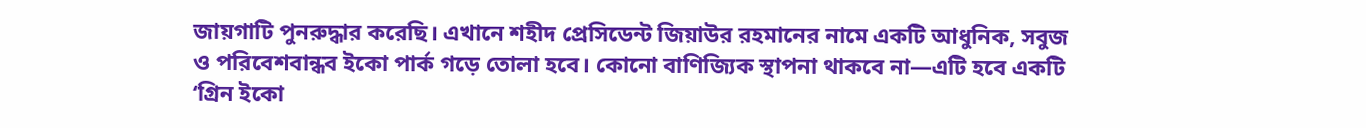জায়গাটি পুনরুদ্ধার করেছি। এখানে শহীদ প্রেসিডেন্ট জিয়াউর রহমানের নামে একটি আধুনিক, সবুজ ও পরিবেশবান্ধব ইকো পার্ক গড়ে তোলা হবে। কোনো বাণিজ্যিক স্থাপনা থাকবে না—এটি হবে একটি ‘গ্রিন ইকো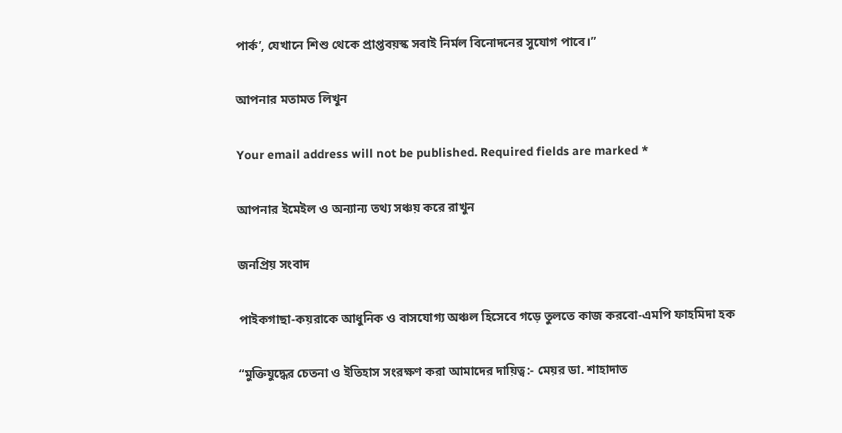পার্ক’, যেখানে শিশু থেকে প্রাপ্তবয়স্ক সবাই নির্মল বিনোদনের সুযোগ পাবে।”

আপনার মতামত লিখুন

Your email address will not be published. Required fields are marked *

আপনার ইমেইল ও অন্যান্য তথ্য সঞ্চয় করে রাখুন

জনপ্রিয় সংবাদ

পাইকগাছা-কয়রাকে আধুনিক ও বাসযোগ্য অঞ্চল হিসেবে গড়ে তুলতে কাজ করবো-এমপি ফাহমিদা হক

“মুক্তিযুদ্ধের চেতনা ও ইতিহাস সংরক্ষণ করা আমাদের দায়িত্ব:- মেয়র ডা. শাহাদাত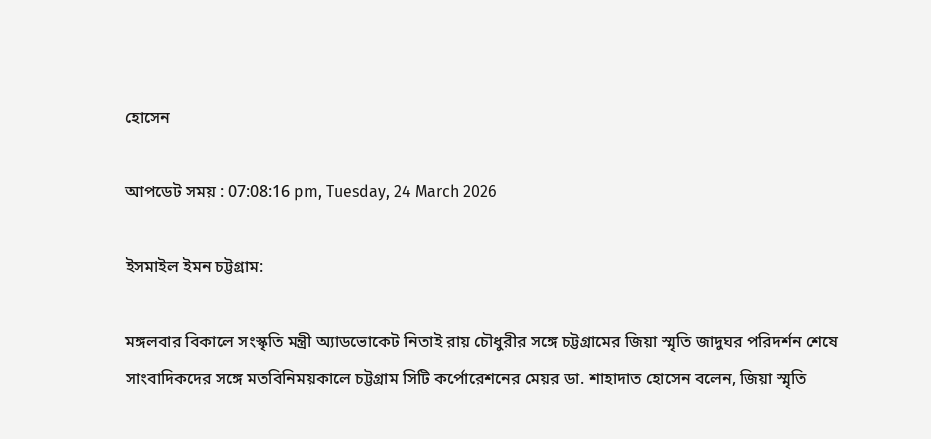হোসেন

আপডেট সময় : 07:08:16 pm, Tuesday, 24 March 2026

ইসমাইল ইমন চট্টগ্রাম:

মঙ্গলবার বিকালে সংস্কৃতি মন্ত্রী অ্যাডভোকেট নিতাই রায় চৌধুরীর সঙ্গে চট্টগ্রামের জিয়া স্মৃতি জাদুঘর পরিদর্শন শেষে সাংবাদিকদের সঙ্গে মতবিনিময়কালে চট্টগ্রাম সিটি কর্পোরেশনের মেয়র ডা. শাহাদাত হোসেন বলেন, জিয়া স্মৃতি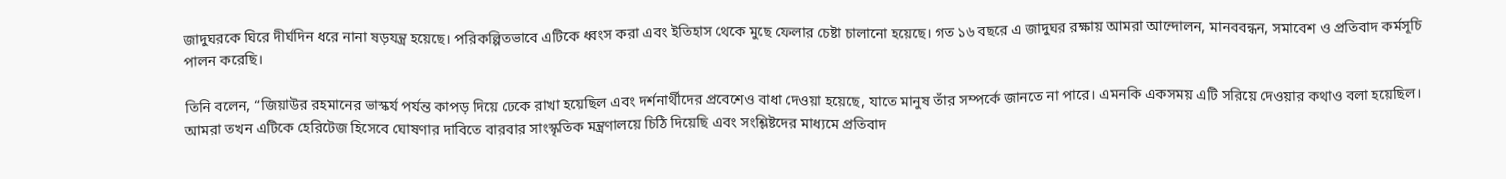জাদুঘরকে ঘিরে দীর্ঘদিন ধরে নানা ষড়যন্ত্র হয়েছে। পরিকল্পিতভাবে এটিকে ধ্বংস করা এবং ইতিহাস থেকে মুছে ফেলার চেষ্টা চালানো হয়েছে। গত ১৬ বছরে এ জাদুঘর রক্ষায় আমরা আন্দোলন, মানববন্ধন, সমাবেশ ও প্রতিবাদ কর্মসূচি পালন করেছি।

তিনি বলেন, “জিয়াউর রহমানের ভাস্কর্য পর্যন্ত কাপড় দিয়ে ঢেকে রাখা হয়েছিল এবং দর্শনার্থীদের প্রবেশেও বাধা দেওয়া হয়েছে, যাতে মানুষ তাঁর সম্পর্কে জানতে না পারে। এমনকি একসময় এটি সরিয়ে দেওয়ার কথাও বলা হয়েছিল। আমরা তখন এটিকে হেরিটেজ হিসেবে ঘোষণার দাবিতে বারবার সাংস্কৃতিক মন্ত্রণালয়ে চিঠি দিয়েছি এবং সংশ্লিষ্টদের মাধ্যমে প্রতিবাদ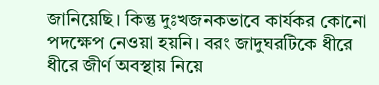জানিয়েছি। কিন্তু দুঃখজনকভাবে কার্যকর কোনো পদক্ষেপ নেওয়া হয়নি। বরং জাদুঘরটিকে ধীরে ধীরে জীর্ণ অবস্থায় নিয়ে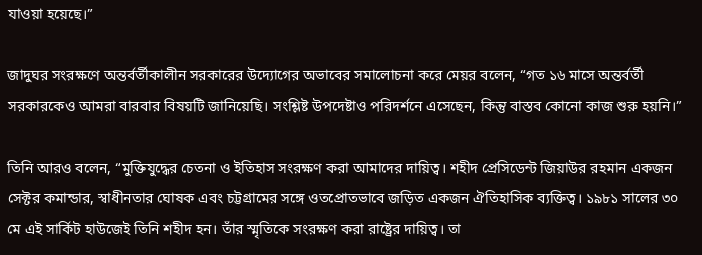যাওয়া হয়েছে।”

জাদুঘর সংরক্ষণে অন্তর্বর্তীকালীন সরকারের উদ্যোগের অভাবের সমালোচনা করে মেয়র বলেন, “গত ১৬ মাসে অন্তর্বর্তী সরকারকেও আমরা বারবার বিষয়টি জানিয়েছি। সংশ্লিষ্ট উপদেষ্টাও পরিদর্শনে এসেছেন, কিন্তু বাস্তব কোনো কাজ শুরু হয়নি।”

তিনি আরও বলেন, “মুক্তিযুদ্ধের চেতনা ও ইতিহাস সংরক্ষণ করা আমাদের দায়িত্ব। শহীদ প্রেসিডেন্ট জিয়াউর রহমান একজন সেক্টর কমান্ডার, স্বাধীনতার ঘোষক এবং চট্টগ্রামের সঙ্গে ওতপ্রোতভাবে জড়িত একজন ঐতিহাসিক ব্যক্তিত্ব। ১৯৮১ সালের ৩০ মে এই সার্কিট হাউজেই তিনি শহীদ হন। তাঁর স্মৃতিকে সংরক্ষণ করা রাষ্ট্রের দায়িত্ব। তা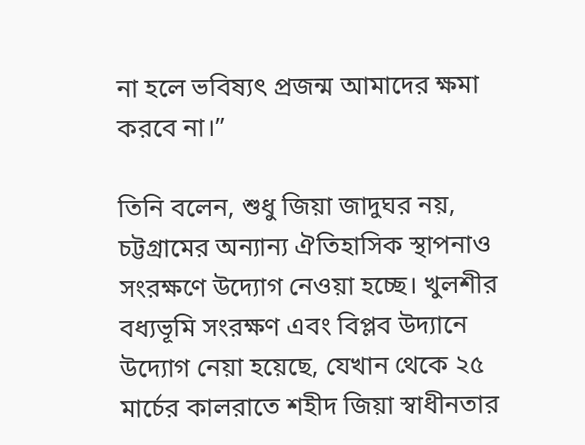না হলে ভবিষ্যৎ প্রজন্ম আমাদের ক্ষমা করবে না।”

তিনি বলেন, শুধু জিয়া জাদুঘর নয়, চট্টগ্রামের অন্যান্য ঐতিহাসিক স্থাপনাও সংরক্ষণে উদ্যোগ নেওয়া হচ্ছে। খুলশীর বধ্যভূমি সংরক্ষণ এবং বিপ্লব উদ্যানে উদ্যোগ নেয়া হয়েছে, যেখান থেকে ২৫ মার্চের কালরাতে শহীদ জিয়া স্বাধীনতার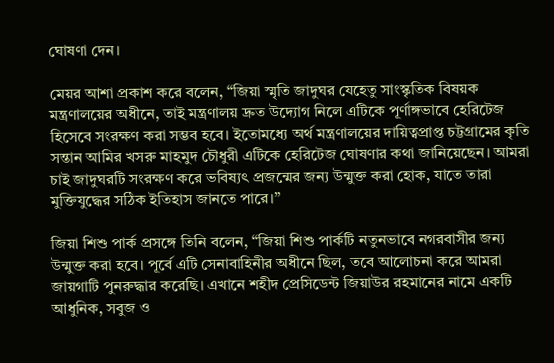ঘোষণা দেন।

মেয়র আশা প্রকাশ করে বলেন, “জিয়া স্মৃতি জাদুঘর যেহেতু সাংস্কৃতিক বিষয়ক মন্ত্রণালয়ের অধীনে, তাই মন্ত্রণালয় দ্রুত উদ্যোগ নিলে এটিকে পূর্ণাঙ্গভাবে হেরিটেজ হিসেবে সংরক্ষণ করা সম্ভব হবে। ইতোমধ্যে অর্থ মন্ত্রণালয়ের দায়িত্বপ্রাপ্ত চট্টগ্রামের কৃতি সন্তান আমির খসরু মাহমুদ চৌধুরী এটিকে হেরিটেজ ঘোষণার কথা জানিয়েছেন। আমরা চাই জাদুঘরটি সংরক্ষণ করে ভবিষ্যৎ প্রজন্মের জন্য উন্মুক্ত করা হোক, যাতে তারা মুক্তিযুদ্ধের সঠিক ইতিহাস জানতে পারে।”

জিয়া শিশু পার্ক প্রসঙ্গে তিনি বলেন, “জিয়া শিশু পার্কটি নতুনভাবে নগরবাসীর জন্য উন্মুক্ত করা হবে। পূর্বে এটি সেনাবাহিনীর অধীনে ছিল, তবে আলোচনা করে আমরা জায়গাটি পুনরুদ্ধার করেছি। এখানে শহীদ প্রেসিডেন্ট জিয়াউর রহমানের নামে একটি আধুনিক, সবুজ ও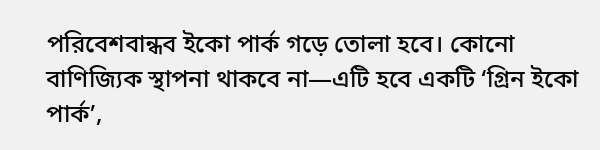পরিবেশবান্ধব ইকো পার্ক গড়ে তোলা হবে। কোনো বাণিজ্যিক স্থাপনা থাকবে না—এটি হবে একটি ‘গ্রিন ইকো পার্ক’,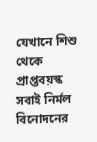যেখানে শিশু থেকে প্রাপ্তবয়স্ক সবাই নির্মল বিনোদনের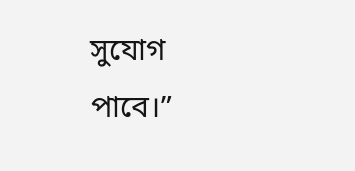সুযোগ পাবে।”